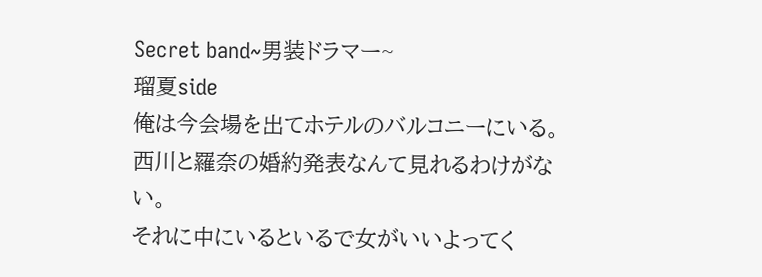Secret band~男装ドラマー~
瑠夏side
俺は今会場を出てホテルのバルコニーにいる。
西川と羅奈の婚約発表なんて見れるわけがない。
それに中にいるといるで女がいいよってく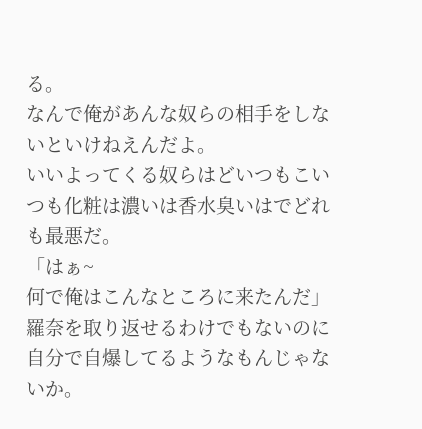る。
なんで俺があんな奴らの相手をしないといけねえんだよ。
いいよってくる奴らはどいつもこいつも化粧は濃いは香水臭いはでどれも最悪だ。
「はぁ~
何で俺はこんなところに来たんだ」
羅奈を取り返せるわけでもないのに自分で自爆してるようなもんじゃないか。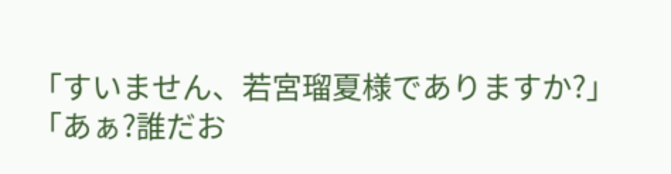「すいません、若宮瑠夏様でありますか?」
「あぁ?誰だお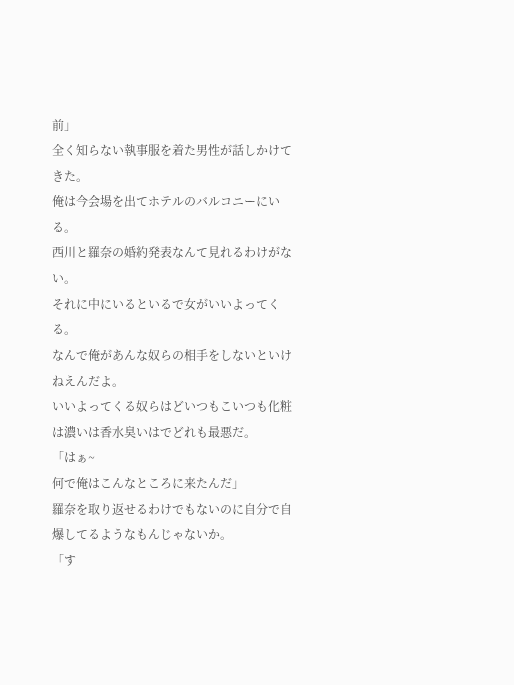前」
全く知らない執事服を着た男性が話しかけてきた。
俺は今会場を出てホテルのバルコニーにいる。
西川と羅奈の婚約発表なんて見れるわけがない。
それに中にいるといるで女がいいよってくる。
なんで俺があんな奴らの相手をしないといけねえんだよ。
いいよってくる奴らはどいつもこいつも化粧は濃いは香水臭いはでどれも最悪だ。
「はぁ~
何で俺はこんなところに来たんだ」
羅奈を取り返せるわけでもないのに自分で自爆してるようなもんじゃないか。
「す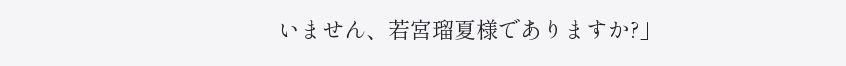いません、若宮瑠夏様でありますか?」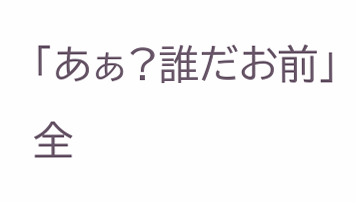「あぁ?誰だお前」
全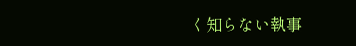く知らない執事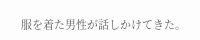服を着た男性が話しかけてきた。